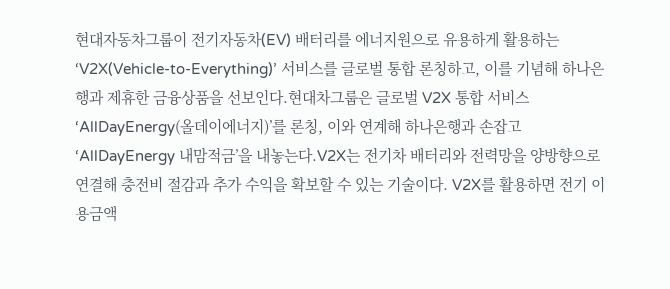현대자동차그룹이 전기자동차(EV) 배터리를 에너지원으로 유용하게 활용하는 ‘V2X(Vehicle-to-Everything)’ 서비스를 글로벌 통합 론칭하고, 이를 기념해 하나은행과 제휴한 금융상품을 선보인다.현대차그룹은 글로벌 V2X 통합 서비스 ‘AllDayEnergy(올데이에너지)’를 론칭, 이와 연계해 하나은행과 손잡고 ‘AllDayEnergy 내맘적금’을 내놓는다.V2X는 전기차 배터리와 전력망을 양방향으로 연결해 충전비 절감과 추가 수익을 확보할 수 있는 기술이다. V2X를 활용하면 전기 이용금액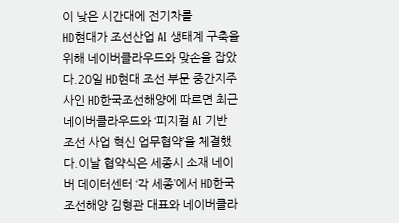이 낮은 시간대에 전기차를
HD현대가 조선산업 AI 생태계 구축을 위해 네이버클라우드와 맞손을 잡았다.20일 HD현대 조선 부문 중간지주사인 HD한국조선해양에 따르면 최근 네이버클라우드와 ‘피지컬 AI 기반 조선 사업 혁신 업무협약’을 체결했다.이날 협약식은 세종시 소재 네이버 데이터센터 ‘각 세종’에서 HD한국조선해양 김형관 대표와 네이버클라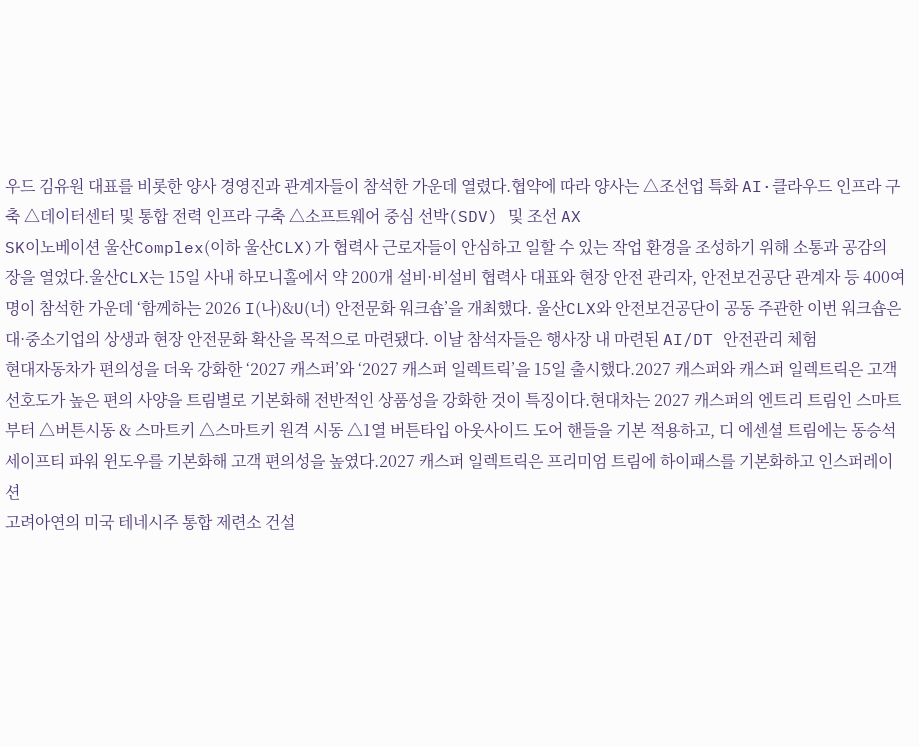우드 김유원 대표를 비롯한 양사 경영진과 관계자들이 참석한 가운데 열렸다.협약에 따라 양사는 △조선업 특화 AI·클라우드 인프라 구축 △데이터센터 및 통합 전력 인프라 구축 △소프트웨어 중심 선박(SDV) 및 조선 AX
SK이노베이션 울산Complex(이하 울산CLX)가 협력사 근로자들이 안심하고 일할 수 있는 작업 환경을 조성하기 위해 소통과 공감의 장을 열었다.울산CLX는 15일 사내 하모니홀에서 약 200개 설비·비설비 협력사 대표와 현장 안전 관리자, 안전보건공단 관계자 등 400여 명이 참석한 가운데 ‘함께하는 2026 I(나)&U(너) 안전문화 워크숍’을 개최했다. 울산CLX와 안전보건공단이 공동 주관한 이번 워크숍은 대·중소기업의 상생과 현장 안전문화 확산을 목적으로 마련됐다. 이날 참석자들은 행사장 내 마련된 AI/DT 안전관리 체험
현대자동차가 편의성을 더욱 강화한 ‘2027 캐스퍼’와 ‘2027 캐스퍼 일렉트릭’을 15일 출시했다.2027 캐스퍼와 캐스퍼 일렉트릭은 고객 선호도가 높은 편의 사양을 트림별로 기본화해 전반적인 상품성을 강화한 것이 특징이다.현대차는 2027 캐스퍼의 엔트리 트림인 스마트부터 △버튼시동 & 스마트키 △스마트키 원격 시동 △1열 버튼타입 아웃사이드 도어 핸들을 기본 적용하고, 디 에센셜 트림에는 동승석 세이프티 파워 윈도우를 기본화해 고객 편의성을 높였다.2027 캐스퍼 일렉트릭은 프리미엄 트림에 하이패스를 기본화하고 인스퍼레이션
고려아연의 미국 테네시주 통합 제련소 건설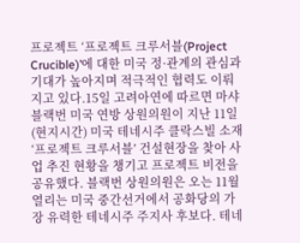프로젝트 ‘프로젝트 크루서블(Project Crucible)’에 대한 미국 정·관계의 관심과 기대가 높아지며 적극적인 협력도 이뤄지고 있다.15일 고려아연에 따르면 마샤 블랙번 미국 연방 상원의원이 지난 11일(현지시간) 미국 테네시주 클락스빌 소재 ‘프로젝트 크루서블’ 건설현장을 찾아 사업 추진 현황을 챙기고 프로젝트 비전을 공유했다. 블랙번 상원의원은 오는 11월 열리는 미국 중간선거에서 공화당의 가장 유력한 테네시주 주지사 후보다. 테네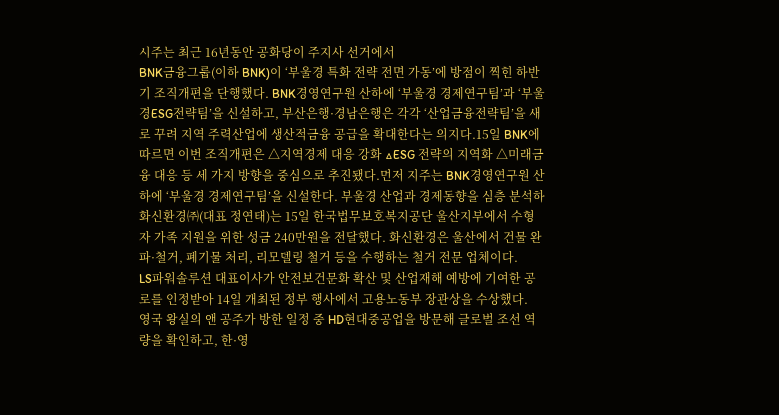시주는 최근 16년동안 공화당이 주지사 선거에서
BNK금융그룹(이하 BNK)이 ‘부울경 특화 전략 전면 가동’에 방점이 찍힌 하반기 조직개편을 단행했다. BNK경영연구원 산하에 ‘부울경 경제연구팀’과 ‘부울경ESG전략팀’을 신설하고, 부산은행·경남은행은 각각 ‘산업금융전략팀’을 새로 꾸려 지역 주력산업에 생산적금융 공급을 확대한다는 의지다.15일 BNK에 따르면 이번 조직개편은 △지역경제 대응 강화 △ESG 전략의 지역화 △미래금융 대응 등 세 가지 방향을 중심으로 추진됐다.먼저 지주는 BNK경영연구원 산하에 ‘부울경 경제연구팀’을 신설한다. 부울경 산업과 경제동향을 심층 분석하
화신환경㈜(대표 정연태)는 15일 한국법무보호복지공단 울산지부에서 수형자 가족 지원을 위한 성금 240만원을 전달했다. 화신환경은 울산에서 건물 완파·철거, 폐기물 처리, 리모델링 철거 등을 수행하는 철거 전문 업체이다.
LS파워솔루션 대표이사가 안전보건문화 확산 및 산업재해 예방에 기여한 공로를 인정받아 14일 개최된 정부 행사에서 고용노동부 장관상을 수상했다.
영국 왕실의 앤 공주가 방한 일정 중 HD현대중공업을 방문해 글로벌 조선 역량을 확인하고, 한·영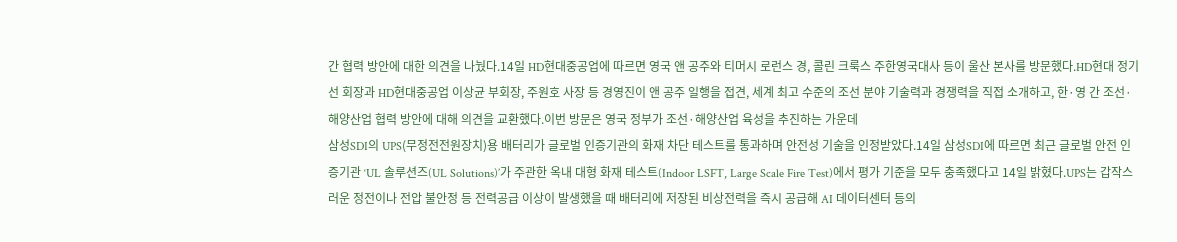간 협력 방안에 대한 의견을 나눴다.14일 HD현대중공업에 따르면 영국 앤 공주와 티머시 로런스 경, 콜린 크룩스 주한영국대사 등이 울산 본사를 방문했다.HD현대 정기선 회장과 HD현대중공업 이상균 부회장, 주원호 사장 등 경영진이 앤 공주 일행을 접견, 세계 최고 수준의 조선 분야 기술력과 경쟁력을 직접 소개하고, 한·영 간 조선·해양산업 협력 방안에 대해 의견을 교환했다.이번 방문은 영국 정부가 조선·해양산업 육성을 추진하는 가운데
삼성SDI의 UPS(무정전전원장치)용 배터리가 글로벌 인증기관의 화재 차단 테스트를 통과하며 안전성 기술을 인정받았다.14일 삼성SDI에 따르면 최근 글로벌 안전 인증기관 ‘UL 솔루션즈(UL Solutions)’가 주관한 옥내 대형 화재 테스트(Indoor LSFT, Large Scale Fire Test)에서 평가 기준을 모두 충족했다고 14일 밝혔다.UPS는 갑작스러운 정전이나 전압 불안정 등 전력공급 이상이 발생했을 때 배터리에 저장된 비상전력을 즉시 공급해 AI 데이터센터 등의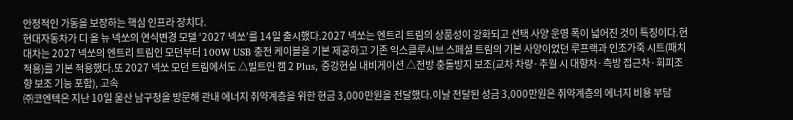안정적인 가동을 보장하는 핵심 인프라 장치다.
현대자동차가 디 올 뉴 넥쏘의 연식변경 모델 ‘2027 넥쏘’를 14일 출시했다.2027 넥쏘는 엔트리 트림의 상품성이 강화되고 선택 사양 운영 폭이 넓어진 것이 특징이다.현대차는 2027 넥쏘의 엔트리 트림인 모던부터 100W USB 충전 케이블을 기본 제공하고 기존 익스클루시브 스페셜 트림의 기본 사양이었던 루프랙과 인조가죽 시트(패치적용)를 기본 적용했다.또 2027 넥쏘 모던 트림에서도 △빌트인 캠 2 Plus, 증강현실 내비게이션 △전방 충돌방지 보조(교차 차량·추월 시 대향차·측방 접근차·회피조향 보조 기능 포함), 고속
㈜코엔텍은 지난 10일 울산 남구청을 방문해 관내 에너지 취약계층을 위한 현금 3,000만원을 전달했다.이날 전달된 성금 3,000만원은 취약계층의 에너지 비용 부담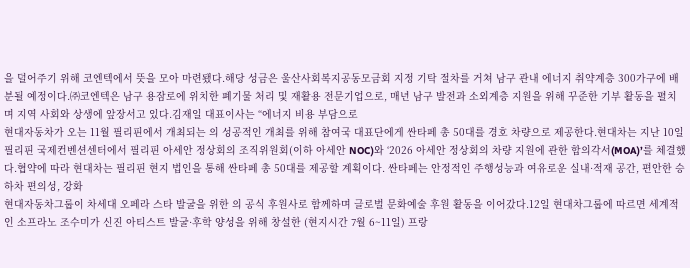을 덜어주기 위해 코엔텍에서 뜻을 모아 마련됐다.해당 성금은 울산사회복지공동모금회 지정 기탁 절차를 거쳐 남구 관내 에너지 취약계층 300가구에 배분될 예정이다.㈜코엔텍은 남구 용잠로에 위치한 폐기물 처리 및 재활용 전문기업으로, 매년 남구 발전과 소외계층 지원을 위해 꾸준한 기부 활동을 펼치며 지역 사회와 상생에 앞장서고 있다.김재일 대표이사는 “에너지 비용 부담으로
현대자동차가 오는 11월 필리핀에서 개최되는 의 성공적인 개최를 위해 참여국 대표단에게 싼타페 총 50대를 경호 차량으로 제공한다.현대차는 지난 10일 필리핀 국제컨벤션센터에서 필리핀 아세안 정상회의 조직위원회(이하 아세안 NOC)와 ‘2026 아세안 정상회의 차량 지원에 관한 합의각서(MOA)’를 체결했다.협약에 따라 현대차는 필리핀 현지 법인을 통해 싼타페 총 50대를 제공할 계획이다. 싼타페는 안정적인 주행성능과 여유로운 실내·적재 공간, 편안한 승하차 편의성, 강화
현대자동차그룹이 차세대 오페라 스타 발굴을 위한 의 공식 후원사로 함께하며 글로벌 문화예술 후원 활동을 이어갔다.12일 현대차그룹에 따르면 세계적인 소프라노 조수미가 신진 아티스트 발굴·후학 양성을 위해 창설한 (현지시간 7월 6~11일) 프랑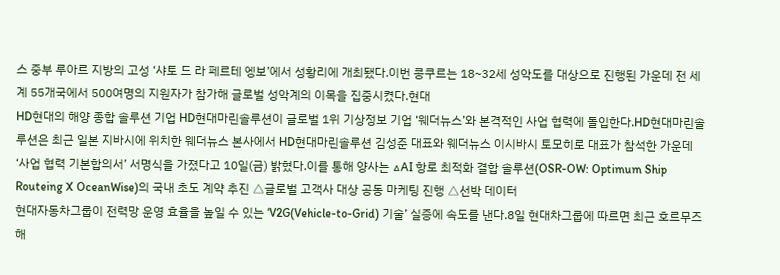스 중부 루아르 지방의 고성 ‘샤토 드 라 페르테 엥보’에서 성황리에 개최됐다.이번 콩쿠르는 18~32세 성악도를 대상으로 진행된 가운데 전 세계 55개국에서 500여명의 지원자가 참가해 글로벌 성악계의 이목을 집중시켰다.현대
HD현대의 해양 종합 솔루션 기업 HD현대마린솔루션이 글로벌 1위 기상정보 기업 ‘웨더뉴스’와 본격적인 사업 협력에 돌입한다.HD현대마린솔루션은 최근 일본 지바시에 위치한 웨더뉴스 본사에서 HD현대마린솔루션 김성준 대표와 웨더뉴스 이시바시 토모히로 대표가 참석한 가운데 ‘사업 협력 기본합의서’ 서명식을 가졌다고 10일(금) 밝혔다.이를 통해 양사는 △AI 항로 최적화 결합 솔루션(OSR-OW: Optimum Ship Routeing X OceanWise)의 국내 초도 계약 추진 △글로벌 고객사 대상 공동 마케팅 진행 △선박 데이터
현대자동차그룹이 전력망 운영 효율을 높일 수 있는 ‘V2G(Vehicle-to-Grid) 기술’ 실증에 속도를 낸다.8일 현대차그룹에 따르면 최근 호르무즈 해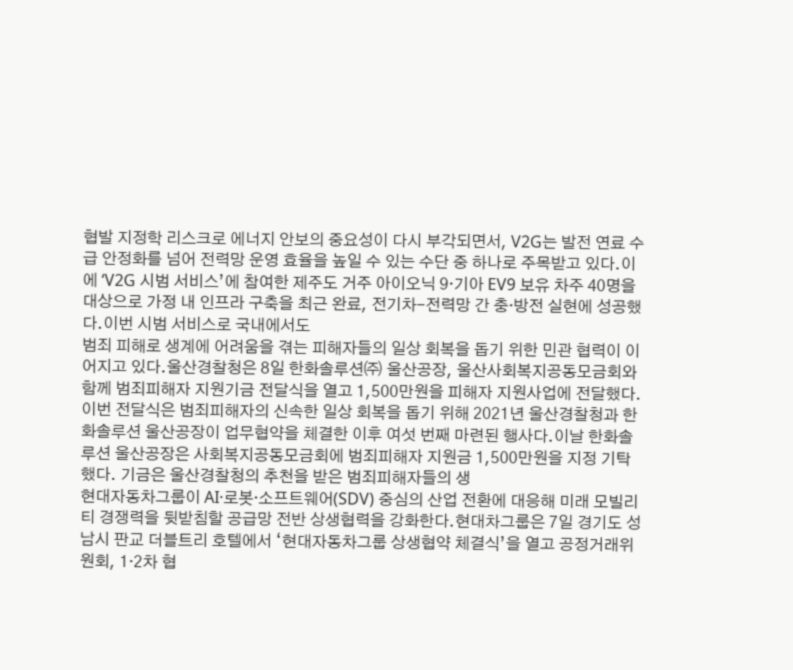협발 지정학 리스크로 에너지 안보의 중요성이 다시 부각되면서, V2G는 발전 연료 수급 안정화를 넘어 전력망 운영 효율을 높일 수 있는 수단 중 하나로 주목받고 있다.이에 ‘V2G 시범 서비스’에 참여한 제주도 거주 아이오닉 9·기아 EV9 보유 차주 40명을 대상으로 가정 내 인프라 구축을 최근 완료, 전기차-전력망 간 충·방전 실현에 성공했다.이번 시범 서비스로 국내에서도
범죄 피해로 생계에 어려움을 겪는 피해자들의 일상 회복을 돕기 위한 민관 협력이 이어지고 있다.울산경찰청은 8일 한화솔루션㈜ 울산공장, 울산사회복지공동모금회와 함께 범죄피해자 지원기금 전달식을 열고 1,500만원을 피해자 지원사업에 전달했다.이번 전달식은 범죄피해자의 신속한 일상 회복을 돕기 위해 2021년 울산경찰청과 한화솔루션 울산공장이 업무협약을 체결한 이후 여섯 번째 마련된 행사다.이날 한화솔루션 울산공장은 사회복지공동모금회에 범죄피해자 지원금 1,500만원을 지정 기탁했다. 기금은 울산경찰청의 추천을 받은 범죄피해자들의 생
현대자동차그룹이 AI·로봇·소프트웨어(SDV) 중심의 산업 전환에 대응해 미래 모빌리티 경쟁력을 뒷받침할 공급망 전반 상생협력을 강화한다.현대차그룹은 7일 경기도 성남시 판교 더블트리 호텔에서 ‘현대자동차그룹 상생협약 체결식’을 열고 공정거래위원회, 1·2차 협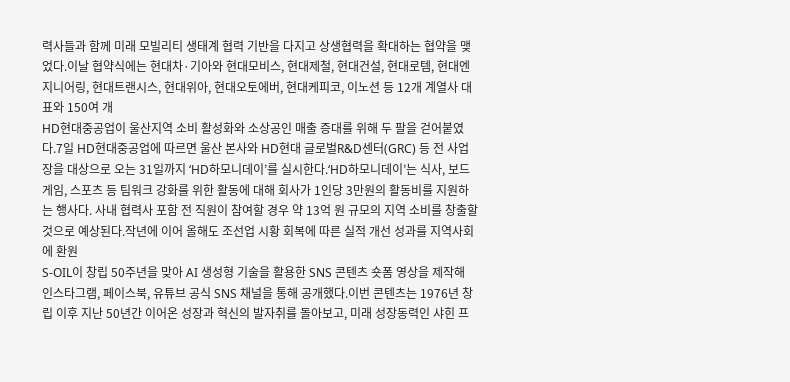력사들과 함께 미래 모빌리티 생태계 협력 기반을 다지고 상생협력을 확대하는 협약을 맺었다.이날 협약식에는 현대차·기아와 현대모비스, 현대제철, 현대건설, 현대로템, 현대엔지니어링, 현대트랜시스, 현대위아, 현대오토에버, 현대케피코, 이노션 등 12개 계열사 대표와 150여 개
HD현대중공업이 울산지역 소비 활성화와 소상공인 매출 증대를 위해 두 팔을 걷어붙였다.7일 HD현대중공업에 따르면 울산 본사와 HD현대 글로벌R&D센터(GRC) 등 전 사업장을 대상으로 오는 31일까지 ‘HD하모니데이’를 실시한다.‘HD하모니데이’는 식사, 보드게임, 스포츠 등 팀워크 강화를 위한 활동에 대해 회사가 1인당 3만원의 활동비를 지원하는 행사다. 사내 협력사 포함 전 직원이 참여할 경우 약 13억 원 규모의 지역 소비를 창출할 것으로 예상된다.작년에 이어 올해도 조선업 시황 회복에 따른 실적 개선 성과를 지역사회에 환원
S-OIL이 창립 50주년을 맞아 AI 생성형 기술을 활용한 SNS 콘텐츠 숏폼 영상을 제작해 인스타그램, 페이스북, 유튜브 공식 SNS 채널을 통해 공개했다.이번 콘텐츠는 1976년 창립 이후 지난 50년간 이어온 성장과 혁신의 발자취를 돌아보고, 미래 성장동력인 샤힌 프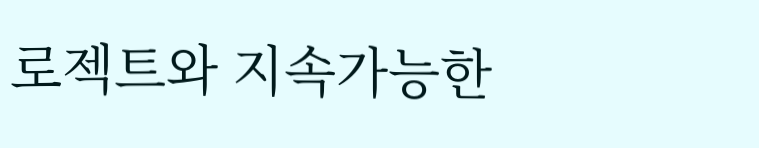로젝트와 지속가능한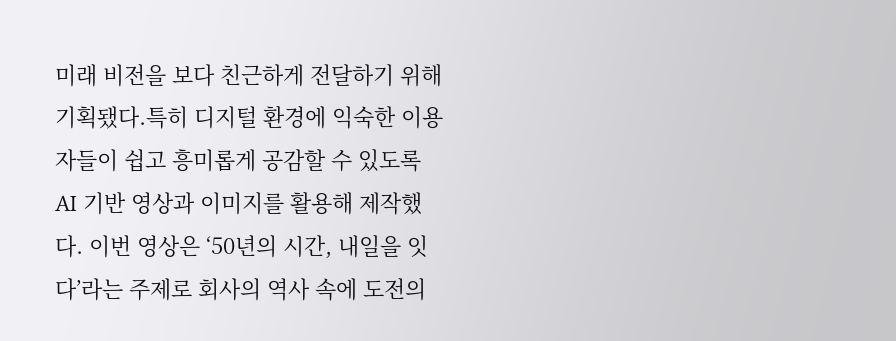미래 비전을 보다 친근하게 전달하기 위해 기획됐다.특히 디지털 환경에 익숙한 이용자들이 쉽고 흥미롭게 공감할 수 있도록 AI 기반 영상과 이미지를 활용해 제작했다. 이번 영상은 ‘50년의 시간, 내일을 잇다’라는 주제로 회사의 역사 속에 도전의